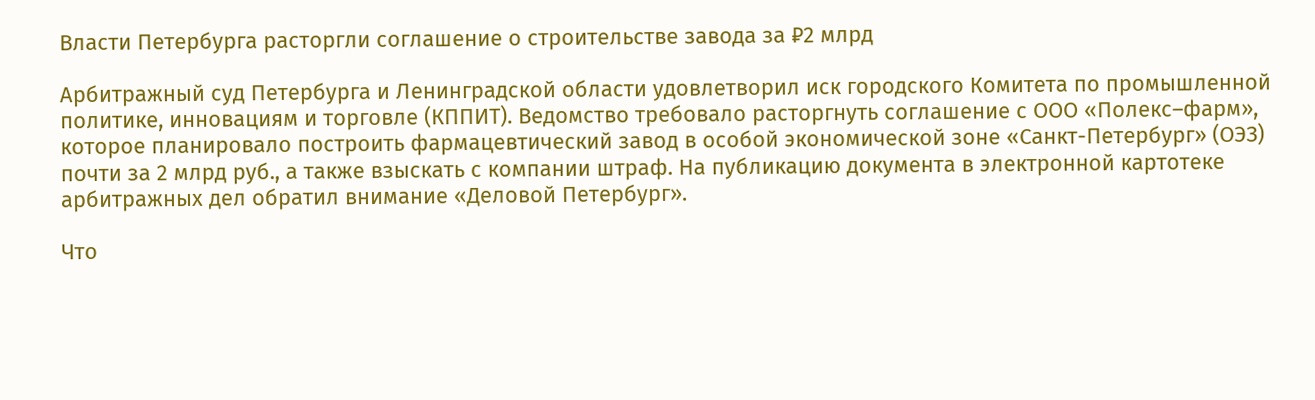Власти Петербурга расторгли соглашение о строительстве завода за ₽2 млрд

Арбитражный суд Петербурга и Ленинградской области удовлетворил иск городского Комитета по промышленной политике, инновациям и торговле (КППИТ). Ведомство требовало расторгнуть соглашение с ООО «Полекс–фарм», которое планировало построить фармацевтический завод в особой экономической зоне «Санкт-Петербург» (ОЭЗ) почти за 2 млрд руб., а также взыскать с компании штраф. На публикацию документа в электронной картотеке арбитражных дел обратил внимание «Деловой Петербург».

Что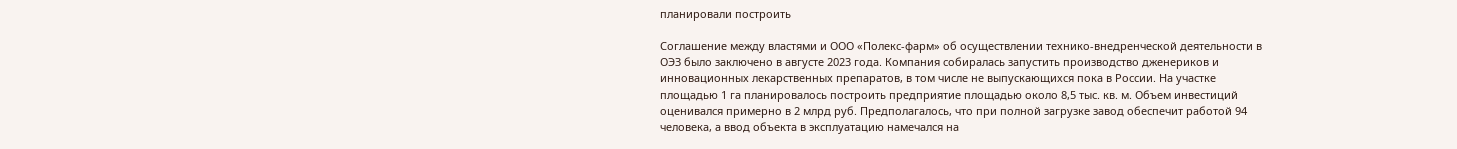планировали построить

Соглашение между властями и ООО «Полекс-фарм» об осуществлении технико-внедренческой деятельности в ОЭЗ было заключено в августе 2023 года. Компания собиралась запустить производство дженериков и инновационных лекарственных препаратов, в том числе не выпускающихся пока в России. На участке площадью 1 га планировалось построить предприятие площадью около 8,5 тыс. кв. м. Объем инвестиций оценивался примерно в 2 млрд руб. Предполагалось, что при полной загрузке завод обеспечит работой 94 человека, а ввод объекта в эксплуатацию намечался на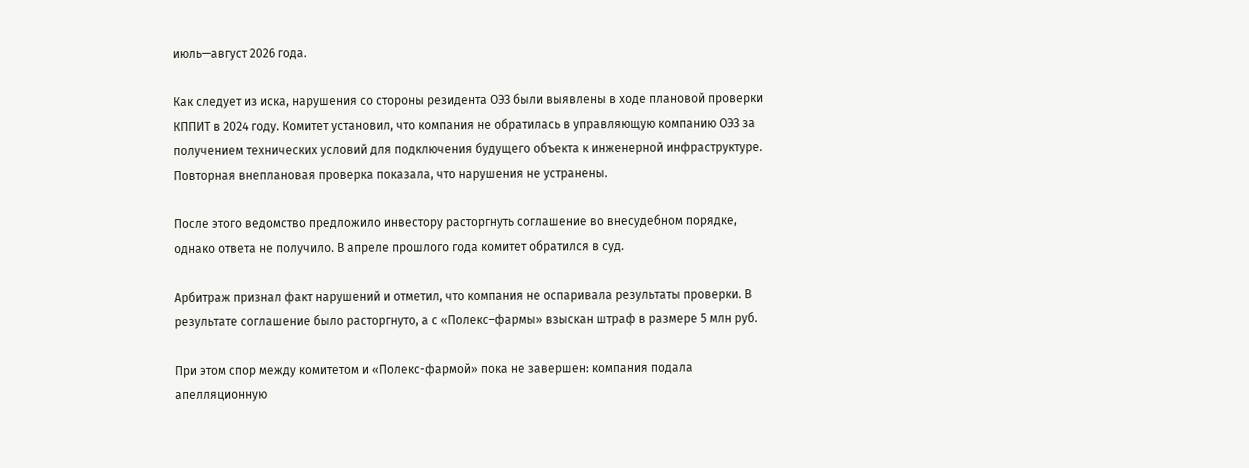июль—август 2026 года.

Как следует из иска, нарушения со стороны резидента ОЭЗ были выявлены в ходе плановой проверки КППИТ в 2024 году. Комитет установил, что компания не обратилась в управляющую компанию ОЭЗ за получением технических условий для подключения будущего объекта к инженерной инфраструктуре. Повторная внеплановая проверка показала, что нарушения не устранены.

После этого ведомство предложило инвестору расторгнуть соглашение во внесудебном порядке, однако ответа не получило. В апреле прошлого года комитет обратился в суд.

Арбитраж признал факт нарушений и отметил, что компания не оспаривала результаты проверки. В результате соглашение было расторгнуто, а с «Полекс–фармы» взыскан штраф в размере 5 млн руб.

При этом спор между комитетом и «Полекс-фармой» пока не завершен: компания подала апелляционную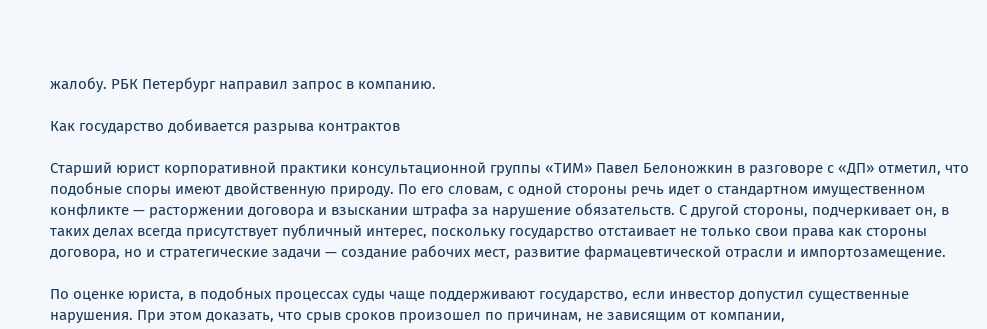жалобу. РБК Петербург направил запрос в компанию.

Как государство добивается разрыва контрактов

Старший юрист корпоративной практики консультационной группы «ТИМ» Павел Белоножкин в разговоре с «ДП» отметил, что подобные споры имеют двойственную природу. По его словам, с одной стороны речь идет о стандартном имущественном конфликте — расторжении договора и взыскании штрафа за нарушение обязательств. С другой стороны, подчеркивает он, в таких делах всегда присутствует публичный интерес, поскольку государство отстаивает не только свои права как стороны договора, но и стратегические задачи — создание рабочих мест, развитие фармацевтической отрасли и импортозамещение.

По оценке юриста, в подобных процессах суды чаще поддерживают государство, если инвестор допустил существенные нарушения. При этом доказать, что срыв сроков произошел по причинам, не зависящим от компании,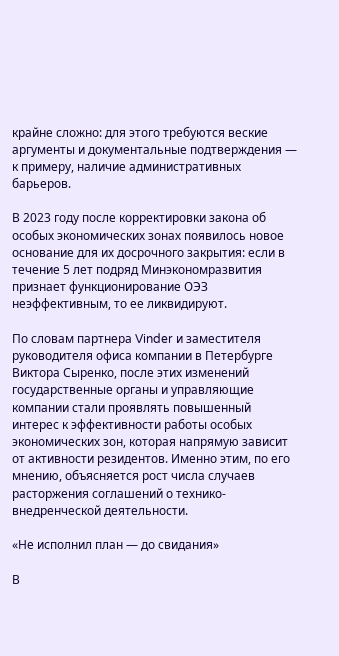крайне сложно: для этого требуются веские аргументы и документальные подтверждения — к примеру, наличие административных барьеров.

В 2023 году после корректировки закона об особых экономических зонах появилось новое основание для их досрочного закрытия: если в течение 5 лет подряд Минэкономразвития признает функционирование ОЭЗ неэффективным, то ее ликвидируют.

По словам партнера Vinder и заместителя руководителя офиса компании в Петербурге Виктора Сыренко, после этих изменений государственные органы и управляющие компании стали проявлять повышенный интерес к эффективности работы особых экономических зон, которая напрямую зависит от активности резидентов. Именно этим, по его мнению, объясняется рост числа случаев расторжения соглашений о технико-внедренческой деятельности.

«Не исполнил план — до свидания»

В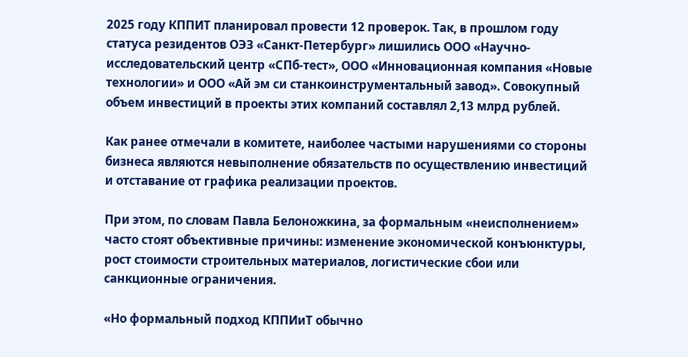2025 году КППИТ планировал провести 12 проверок. Так, в прошлом году статуса резидентов ОЭЗ «Санкт-Петербург» лишились ООО «Научно-исследовательский центр «СПб-тест», ООО «Инновационная компания «Новые технологии» и ООО «Ай эм си станкоинструментальный завод». Совокупный объем инвестиций в проекты этих компаний составлял 2,13 млрд рублей.

Как ранее отмечали в комитете, наиболее частыми нарушениями со стороны бизнеса являются невыполнение обязательств по осуществлению инвестиций и отставание от графика реализации проектов.

При этом, по словам Павла Белоножкина, за формальным «неисполнением» часто стоят объективные причины: изменение экономической конъюнктуры, рост стоимости строительных материалов, логистические сбои или санкционные ограничения.

«Но формальный подход КППИиТ обычно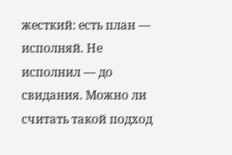жесткий: есть план — исполняй. Не исполнил — до свидания. Можно ли считать такой подход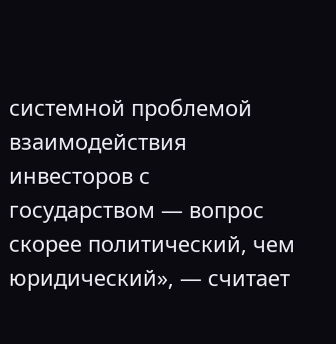системной проблемой взаимодействия инвесторов с государством — вопрос скорее политический, чем юридический», — считает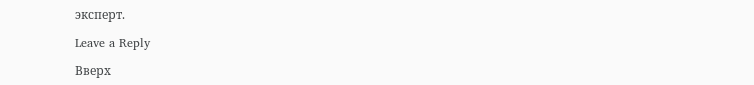эксперт.

Leave a Reply

Вверх